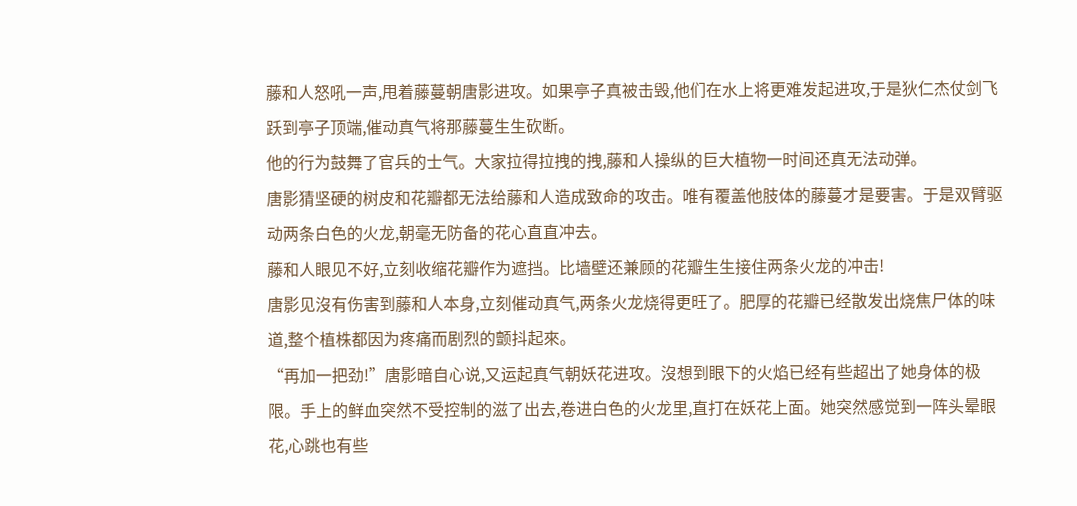藤和人怒吼一声,甩着藤蔓朝唐影进攻。如果亭子真被击毁,他们在水上将更难发起进攻,于是狄仁杰仗剑飞跃到亭子顶端,催动真气将那藤蔓生生砍断。
他的行为鼓舞了官兵的士气。大家拉得拉拽的拽,藤和人操纵的巨大植物一时间还真无法动弹。
唐影猜坚硬的树皮和花瓣都无法给藤和人造成致命的攻击。唯有覆盖他肢体的藤蔓才是要害。于是双臂驱动两条白色的火龙,朝毫无防备的花心直直冲去。
藤和人眼见不好,立刻收缩花瓣作为遮挡。比墙壁还兼顾的花瓣生生接住两条火龙的冲击!
唐影见沒有伤害到藤和人本身,立刻催动真气,两条火龙烧得更旺了。肥厚的花瓣已经散发出烧焦尸体的味道,整个植株都因为疼痛而剧烈的颤抖起來。
“再加一把劲!”唐影暗自心说,又运起真气朝妖花进攻。沒想到眼下的火焰已经有些超出了她身体的极限。手上的鲜血突然不受控制的滋了出去,卷进白色的火龙里,直打在妖花上面。她突然感觉到一阵头晕眼花,心跳也有些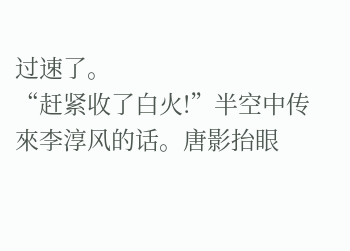过速了。
“赶紧收了白火!”半空中传來李淳风的话。唐影抬眼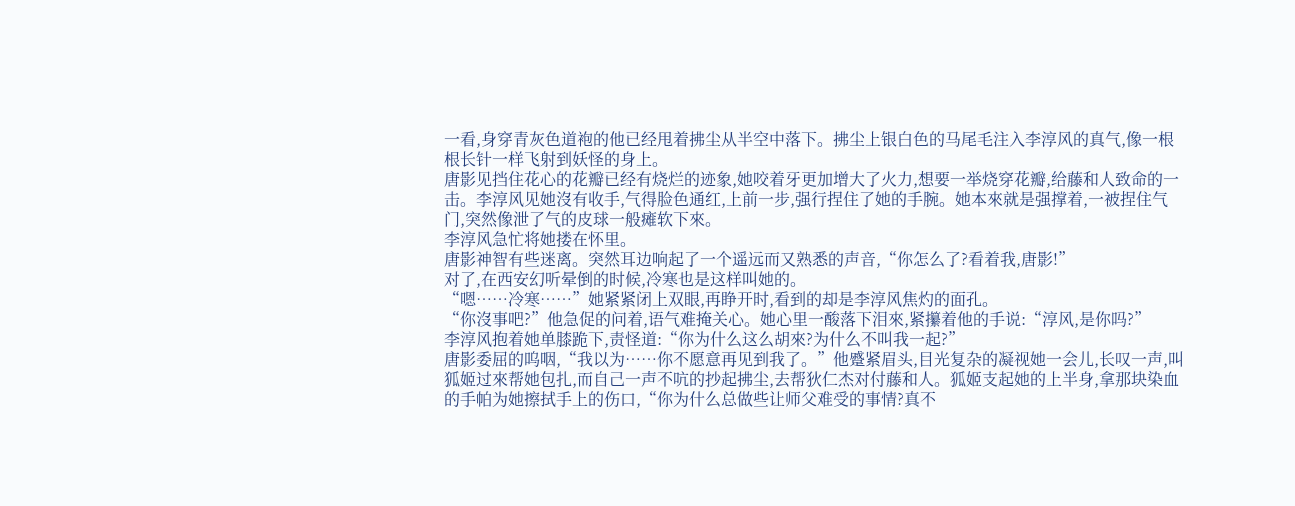一看,身穿青灰色道袍的他已经甩着拂尘从半空中落下。拂尘上银白色的马尾毛注入李淳风的真气,像一根根长针一样飞射到妖怪的身上。
唐影见挡住花心的花瓣已经有烧烂的迹象,她咬着牙更加增大了火力,想要一举烧穿花瓣,给藤和人致命的一击。李淳风见她沒有收手,气得脸色通红,上前一步,强行捏住了她的手腕。她本來就是强撑着,一被捏住气门,突然像泄了气的皮球一般瘫软下來。
李淳风急忙将她搂在怀里。
唐影神智有些迷离。突然耳边响起了一个遥远而又熟悉的声音,“你怎么了?看着我,唐影!”
对了,在西安幻听晕倒的时候,冷寒也是这样叫她的。
“嗯……冷寒……”她紧紧闭上双眼,再睁开时,看到的却是李淳风焦灼的面孔。
“你沒事吧?”他急促的问着,语气难掩关心。她心里一酸落下泪來,紧攥着他的手说:“淳风,是你吗?”
李淳风抱着她单膝跪下,责怪道:“你为什么这么胡來?为什么不叫我一起?”
唐影委屈的呜咽,“我以为……你不愿意再见到我了。”他蹙紧眉头,目光复杂的凝视她一会儿,长叹一声,叫狐姬过來帮她包扎,而自己一声不吭的抄起拂尘,去帮狄仁杰对付藤和人。狐姬支起她的上半身,拿那块染血的手帕为她擦拭手上的伤口,“你为什么总做些让师父难受的事情?真不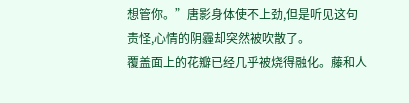想管你。”唐影身体使不上劲,但是听见这句责怪,心情的阴霾却突然被吹散了。
覆盖面上的花瓣已经几乎被烧得融化。藤和人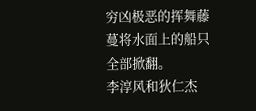穷凶极恶的挥舞藤蔓将水面上的船只全部掀翻。
李淳风和狄仁杰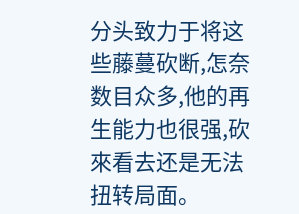分头致力于将这些藤蔓砍断,怎奈数目众多,他的再生能力也很强,砍來看去还是无法扭转局面。